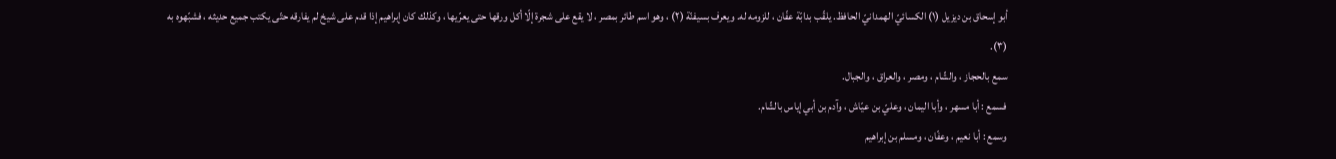أبو إسحاق بن ديزيل (١) الكسائيّ الهمدانيّ الحافظ. يلقّب بدابّة عفّان ، للزومه له. ويعرف بسيفنّة (٢) ، وهو اسم طائر بمصر ، لا يقع على شجرة إلّا أكل ورقها حتى يعرّيها ، وكذلك كان إبراهيم إذا قدم على شيخ لم يفارقه حتّى يكتب جميع حديثه ، فشبّهوه به (٣).
سمع بالحجاز ، والشّام ، ومصر ، والعراق ، والجبال.
فسمع : أبا مسهر ، وأبا اليمان ، وعليّ بن عيّاش ، وآدم بن أبي إياس بالشّام.
وسمع : أبا نعيم ، وعفّان ، ومسلم بن إبراهيم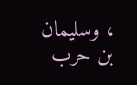، وسليمان بن حرب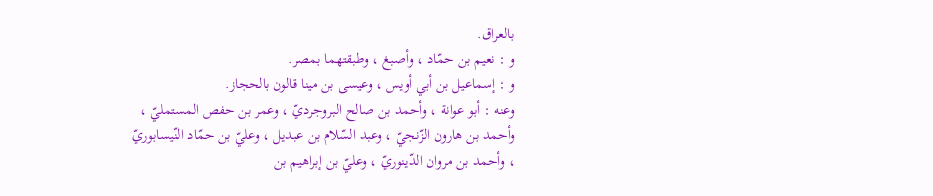بالعراق.
و : نعيم بن حمّاد ، وأصبغ ، وطبقتهما بمصر.
و : إسماعيل بن أبي أويس ، وعيسى بن مينا قالون بالحجاز.
وعنه : أبو عوانة ، وأحمد بن صالح البروجرديّ ، وعمر بن حفص المستمليّ ، وأحمد بن هارون الزّنجيّ ، وعبد السّلام بن عبديل ، وعليّ بن حمّاد النّيسابوريّ ، وأحمد بن مروان الدّينوريّ ، وعليّ بن إبراهيم بن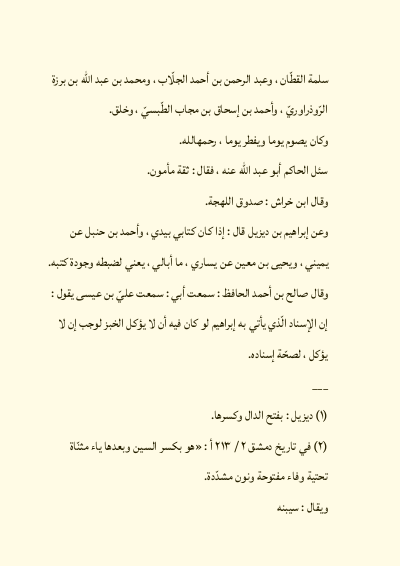سلمة القطّان ، وعبد الرحمن بن أحمد الجلّاب ، ومحمد بن عبد الله بن برزة الرّوذراوريّ ، وأحمد بن إسحاق بن مجاب الطّبسيّ ، وخلق.
وكان يصوم يوما ويفطر يوما ، رحمهالله.
سئل الحاكم أبو عبد الله عنه ، فقال : ثقة مأمون.
وقال ابن خراش : صدوق اللهجة.
وعن إبراهيم بن ديزيل قال : إذا كان كتابي بيدي ، وأحمد بن حنبل عن يميني ، ويحيى بن معين عن يساري ، ما أبالي ، يعني لضبطه وجودة كتبه.
وقال صالح بن أحمد الحافظ : سمعت أبي : سمعت عليّ بن عيسى يقول : إن الإسناد الّذي يأتي به إبراهيم لو كان فيه أن لا يؤكل الخبز لوجب إن لا يؤكل ، لصحّة إسناده.
___
(١) ديزيل : بفتح الدال وكسرها.
(٢) في تاريخ دمشق ٢ / ٢١٣ أ : «هو بكسر السين وبعدها ياء مثنّاة تحتية وفاء مفتوحة ونون مشدّدة.
ويقال : سيبنه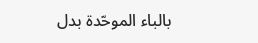بالباء الموحّدة بدل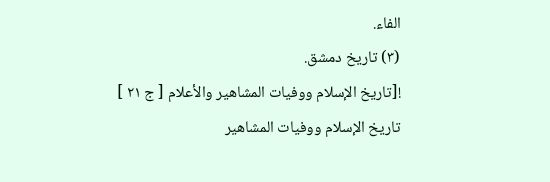الفاء.
(٣) تاريخ دمشق.
![تاريخ الإسلام ووفيات المشاهير والأعلام [ ج ٢١ ] تاريخ الإسلام ووفيات المشاهير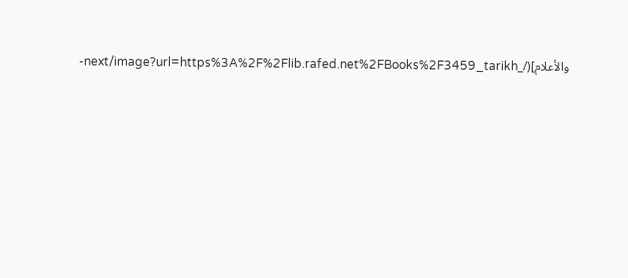والأعلام](/_next/image?url=https%3A%2F%2Flib.rafed.net%2FBooks%2F3459_tarikh-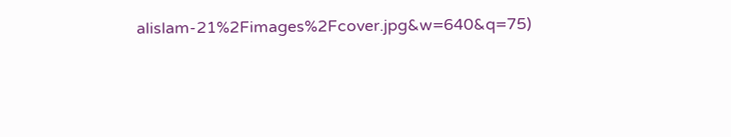alislam-21%2Fimages%2Fcover.jpg&w=640&q=75)